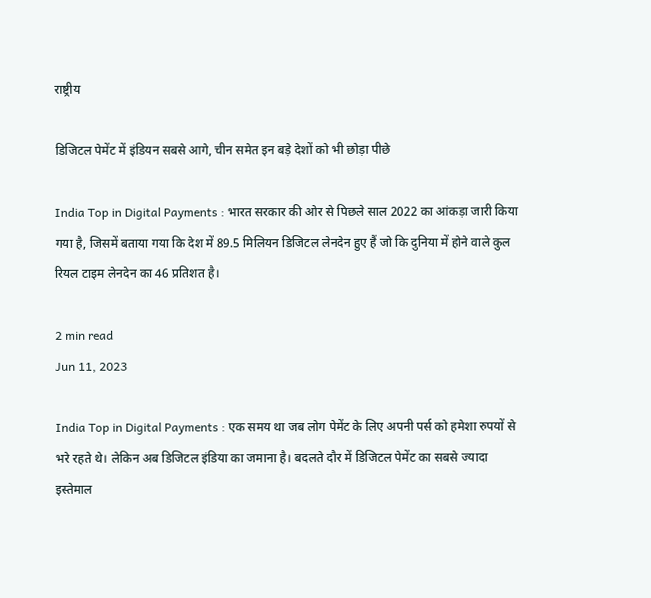राष्ट्रीय

डिजिटल पेमेंट में इंडियन सबसे आगे, चीन समेत इन बड़े देशों को भी छोड़ा पीछे

India Top in Digital Payments : भारत सरकार की ओर से पिछले साल 2022 का आंकड़ा जारी किया गया है, जिसमें बताया गया कि देश में 89.5 मिलियन डिजिटल लेनदेन हुए हैं जो कि दुनिया में होने वाले कुल रियल टाइम लेनदेन का 46 प्रतिशत है।

2 min read
Jun 11, 2023

India Top in Digital Payments : एक समय था जब लोग पेमेंट के लिए अपनी पर्स को हमेशा रुपयों से भरे रहते थे। लेकिन अब डिजिटल इंडिया का जमाना है। बदलते दौर में डिजिटल पेमेंट का सबसे ज्यादा इस्तेमाल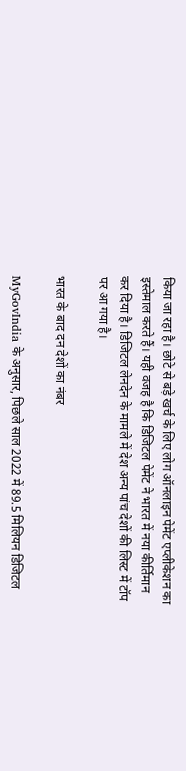किया जा रहा है। छोटे से बड़े खर्च के लिए लोग ऑनलाइन पेमेंट एप्लीकेशन का इस्तेमाल करते हैं। यही वजह है कि डिजिटल पेमेंट ने भारत में नया कीर्तिमान कर दिया है। डिजिटल लेनदेन के मामले में देश अन्य पांच देशों की लिस्ट में टॉप पर आ गया है।

भारत के बाद दन देशों का नंबर

MyGovIndia के अनुसार, पिछले साल 2022 में 89.5 मिलियन डिजिटल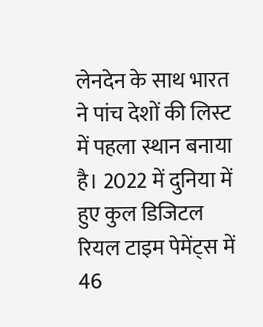लेनदेन के साथ भारत ने पांच देशों की लिस्ट में पहला स्थान बनाया है। 2022 में दुनिया में हुए कुल डिजिटल रियल टाइम पेमेंट्स में 46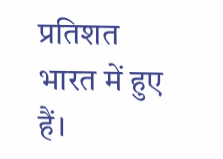प्रतिशत भारत में हुए हैं।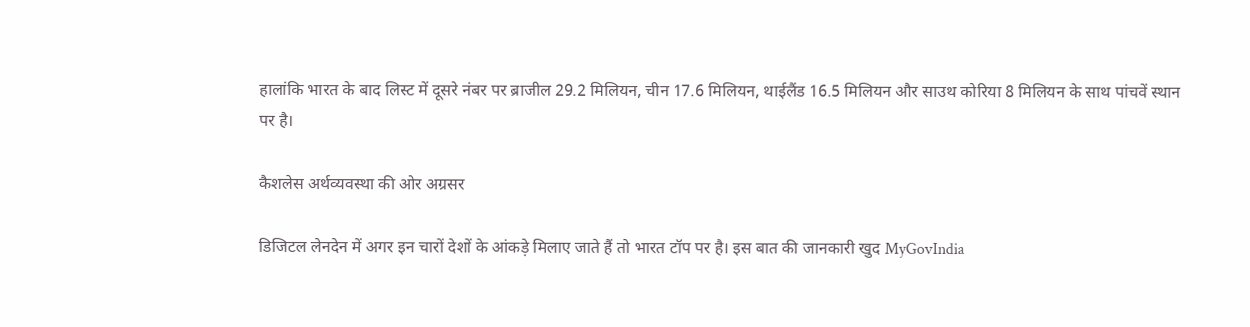हालांकि भारत के बाद लिस्ट में दूसरे नंबर पर ब्राजील 29.2 मिलियन, चीन 17.6 मिलियन, थाईलैंड 16.5 मिलियन और साउथ कोरिया 8 मिलियन के साथ पांचवें स्थान पर है।

कैशलेस अर्थव्यवस्था की ओर अग्रसर

डिजिटल लेनदेन में अगर इन चारों देशों के आंकड़े मिलाए जाते हैं तो भारत टॉप पर है। इस बात की जानकारी खुद MyGovIndia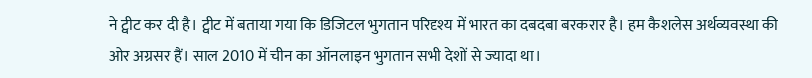ने ट्वीट कर दी है। ट्वीट में बताया गया कि डिजिटल भुगतान परिदृश्य में भारत का दबदबा बरकरार है। हम कैशलेस अर्थव्यवस्था की ओर अग्रसर हैं। साल 2010 में चीन का ऑनलाइन भुगतान सभी देशों से ज्यादा था।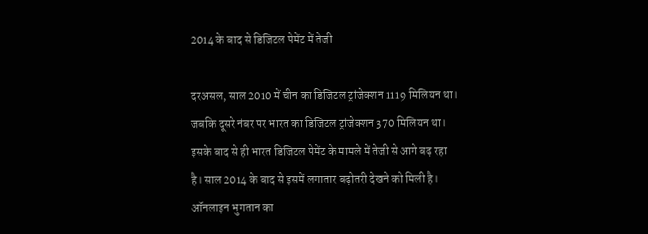2014 के बाद से डिजिटल पेमेंट में तेजी

दरअसल, साल 2010 में चीन का डिजिटल ट्रांजेक्शन 1119 मिलियन था। जबकि दूसरे नंबर पर भारत का डिजिटल ट्रांजेक्शन 370 मिलियन था। इसके बाद से ही भारत डिजिटल पेमेंट के मामले में तेजी से आगे बढ़ रहा है। साल 2014 के बाद से इसमें लगातार बढ़ोतरी देखने को मिली है। ऑनलाइन भुगतान का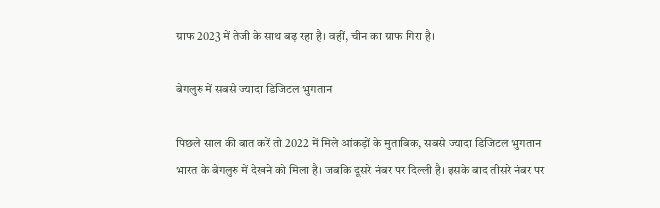ग्राफ 2023 में तेजी के साथ बढ़ रहा है। वहीं, चीन का ग्राफ गिरा है।

बेगलुरु में सबसे ज्यादा डिजिटल भुगतान

पिछले साल की बात करें तो 2022 में मिले आंकड़ों के मुताबिक, सबसे ज्यादा डिजिटल भुगतान भारत के बेगलुरु में देखने को मिला है। जबकि दूसरे नंबर पर दिल्ली है। इसके बाद तीसरे नंबर पर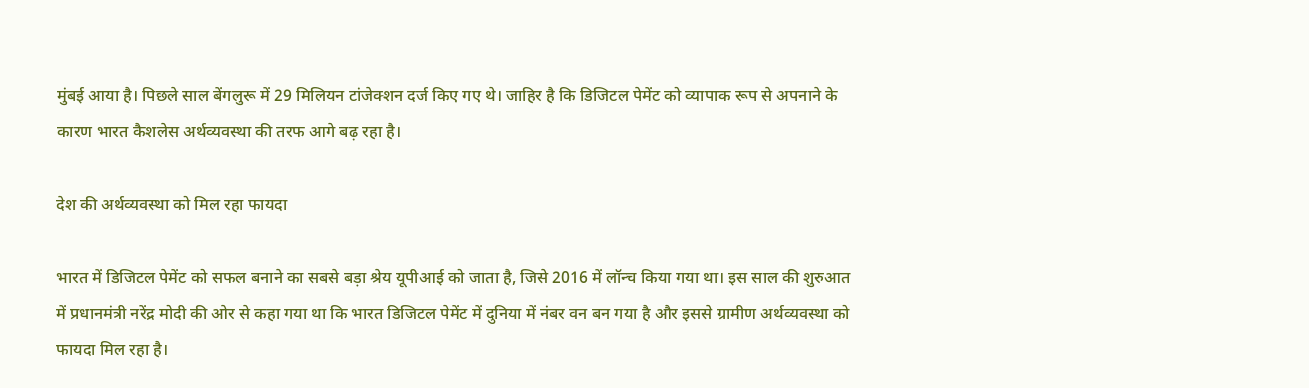मुंबई आया है। पिछले साल बेंगलुरू में 29 मिलियन टांजेक्शन दर्ज किए गए थे। जाहिर है कि डिजिटल पेमेंट को व्यापाक रूप से अपनाने के कारण भारत कैशलेस अर्थव्यवस्था की तरफ आगे बढ़ रहा है।

देश की अर्थव्यवस्था को मिल रहा फायदा

भारत में डिजिटल पेमेंट को सफल बनाने का सबसे बड़ा श्रेय यूपीआई को जाता है, जिसे 2016 में लॉन्च किया गया था। इस साल की शुरुआत में प्रधानमंत्री नरेंद्र मोदी की ओर से कहा गया था कि भारत डिजिटल पेमेंट में दुनिया में नंबर वन बन गया है और इससे ग्रामीण अर्थव्यवस्था को फायदा मिल रहा है।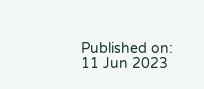Published on:
11 Jun 2023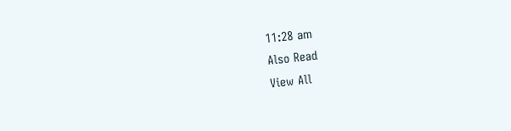11:28 am
Also Read
View All